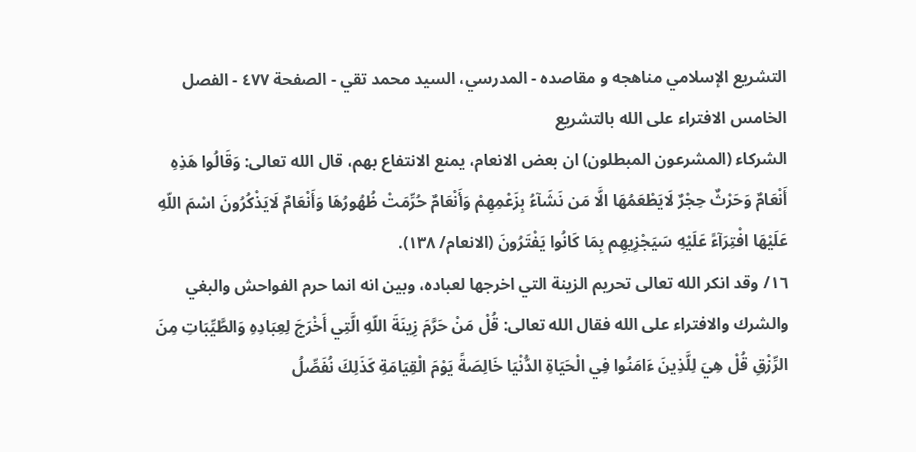التشريع الإسلامي مناهجه و مقاصده - المدرسي، السيد محمد تقي - الصفحة ٤٧٧ - الفصل الخامس الافتراء على الله بالتشريع
الشركاء (المشرعون المبطلون) ان بعض الانعام، يمنع الانتفاع بهم، قال الله تعالى: وَقَالُوا هَذِهِ أَنْعَامٌ وَحَرْثٌ حِجْرٌ لَايَطْعَمُهَا الَّا مَن نَشَآءُ بِزَعْمِهِمْ وَأَنْعَامٌ حُرِّمَتْ ظُهُورُهَا وَأَنْعَامٌ لَايَذْكُرُونَ اسْمَ اللّهِ عَلَيْهَا افْتِرَآءً عَلَيْهِ سَيَجْزِيهِم بِمَا كَانُوا يَفْتَرُونَ (الانعام/ ١٣٨).
١٦/ وقد انكر الله تعالى تحريم الزينة التي اخرجها لعباده، وبين انه انما حرم الفواحش والبغي والشرك والافتراء على الله فقال الله تعالى: قُلْ مَنْ حَرَّمَ زِينَةَ اللّهِ الَّتِي أَخْرَجَ لِعِبَادِهِ وَالطَّيِّبَاتِ مِنَ الرِّزْقِ قُلْ هِيَ لِلَّذِينَ ءَامَنُوا فِي الْحَيَاةِ الدُّنْيَا خَالِصَةً يَوْمَ الْقِيَامَةِ كَذَلِكَ نُفَصِّلُ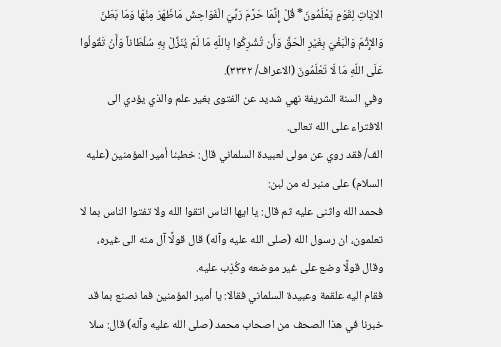الايَاتِ لِقَوْمٍ يَعْلَمُونَ* قُلْ إِنَّمَا حَرَّمَ رَبِّيَ الْفَوَاحِشَ مَاظَهَرَ مِنْهَا وَمَا بَطَنَ وَالإِثْمَ وَالْبَغْيَ بِغَيْرِ الْحَقِّ وَأَن تُشْرِكُوا بِاللّهِ مَا لَمْ يُنَزِّلْ بِهِ سُلْطَاناً وَأَنْ تَقُولُوا عَلَى اللّهِ مَا لَا تَعْلَمُونَ (الاعراف/ ٣٣٣٢).
وفي السنة الشريفة نهي شديد عن الفتوى بغير علم والذي يؤدي الى الافتراء على الله تعالى.
الف/ فقد روي عن مولى لعبيدة السلماني قال: خطبنا أمير المؤمنين (عليه السلام) على منبر له من لبن:
فحمد الله واثنى عليه ثم قال: يا ايها الناس اتقوا الله ولا تفتوا الناس بما لا تعلمون، ان رسول الله (صلى الله عليه وآله) قال قولًا آل منه الى غيره، وقال قولًا وضع على غير موضعه وكُذِب عليه.
فقام اليه علقمة وعبيدة السلماني فقالا: يا أمير المؤمنين فما نصنع بما قد خبرنا في هذا الصحف من اصحاب محمد (صلى الله عليه وآله) قال: سلا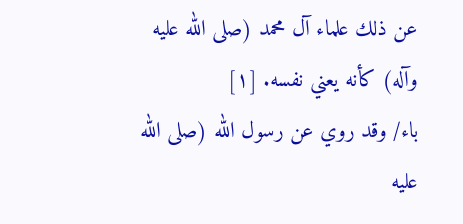عن ذلك علماء آل محمد (صلى الله عليه وآله) كأنه يعني نفسه. [١]
باء/ وقد روي عن رسول الله (صلى الله عليه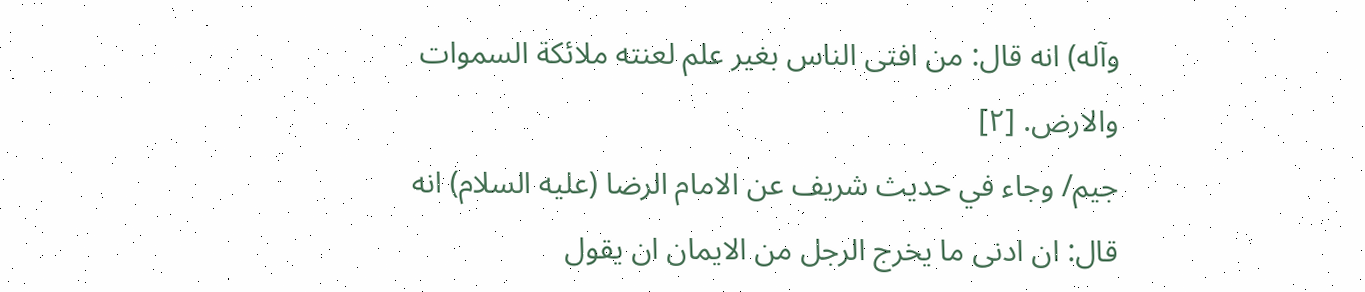وآله) انه قال: من افتى الناس بغير علم لعنته ملائكة السموات والارض. [٢]
جيم/ وجاء في حديث شريف عن الامام الرضا (عليه السلام) انه قال: ان ادنى ما يخرج الرجل من الايمان ان يقول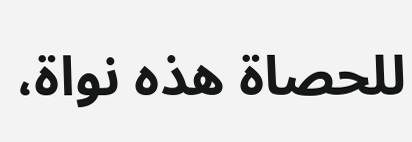للحصاة هذه نواة،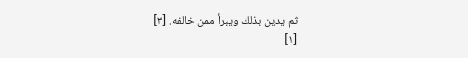ثم يدين بذلك ويبرأ ممن خالفه. [٣]
[١]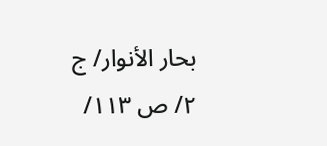بحار الأنوار/ ج ٢/ ص ١١٣/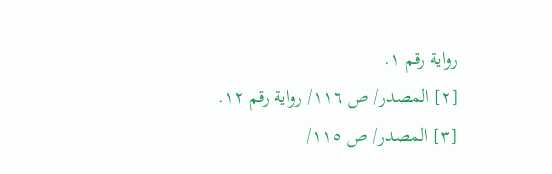رواية رقم ١.
[٢] المصدر/ ص ١١٦/ رواية رقم ١٢.
[٣] المصدر/ ص ١١٥/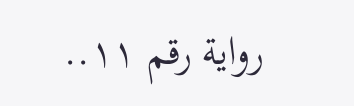رواية رقم ١١..